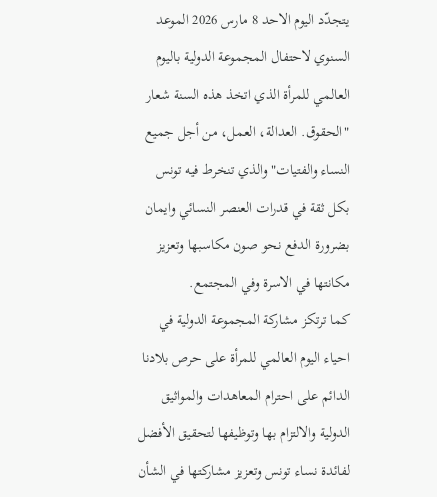يتجدّد اليوم الاحد 8 مارس 2026 الموعد السنوي لاحتفال المجموعة الدولية باليوم العالمي للمرأة الذي اتخذ هذه السنة شعار "الحقوق. العدالة، العمل، من أجل جميع النساء والفتيات" والذي تنخرط فيه تونس بكل ثقة في قدرات العنصر النسائي وايمان بضرورة الدفع نحو صون مكاسبها وتعزيز مكانتها في الاسرة وفي المجتمع.
كما ترتكز مشاركة المجموعة الدولية في احياء اليوم العالمي للمرأة على حرص بلادنا الدائم على احترام المعاهدات والمواثيق الدولية والالتزام بها وتوظيفها لتحقيق الأفضل لفائدة نساء تونس وتعزيز مشاركتها في الشأن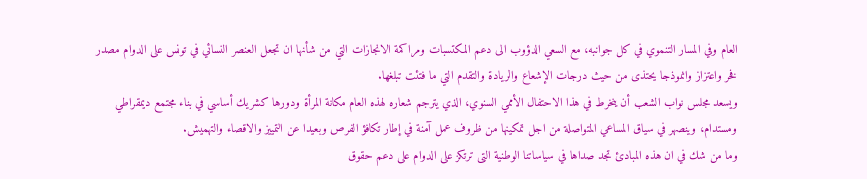العام وفي المسار التنموي في كل جوانبه، مع السعي الدؤوب الى دعم المكتسبات ومراكمة الانجازات التي من شأنها ان تجعل العنصر النسائي في تونس على الدوام مصدر فخر واعتزاز وانموذجا يحتذى من حيث درجات الإشعاع والريادة والتقدم التي ما فتئت تبلغها.
ويسعد مجلس نواب الشعب أن ينخرط في هذا الاحتفال الأممي السنوي، الذي يترجم شعاره لهذه العام مكانة المرأة ودورها كشريك أساسي في بناء مجتمع ديمقراطي ومستدام، وينصهر في سياق المساعي المتواصلة من اجل تمكينها من ظروف عمل آمنة في إطار تكافؤ الفرص وبعيدا عن التمييز والاقصاء والتهميش.
وما من شك في ان هذه المبادئ تجد صداها في سياساتنا الوطنية التى ترتكز على الدوام على دعم حقوق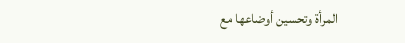المرأة وتحسين أوضاعها مع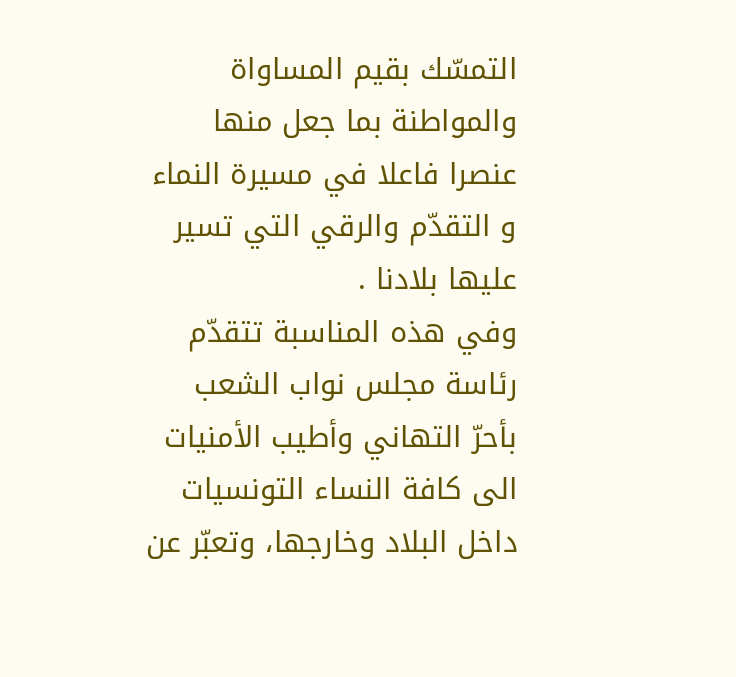التمسّك بقيم المساواة والمواطنة بما جعل منها عنصرا فاعلا في مسيرة النماء و التقدّم والرقي التي تسير عليها بلادنا .
وفي هذه المناسبة تتقدّم رئاسة مجلس نواب الشعب بأحرّ التهاني وأطيب الأمنيات الى كافة النساء التونسيات داخل البلاد وخارجها، وتعبّر عن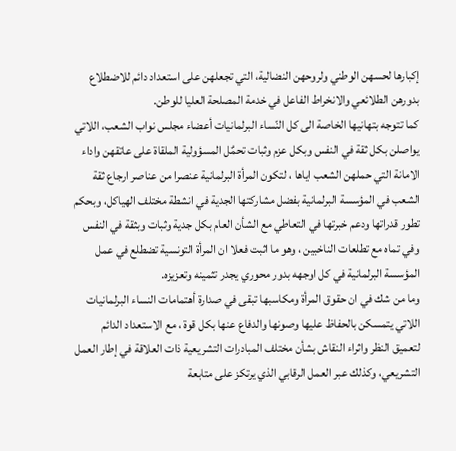إكبارها لحسهن الوطني ولروحهن النضالية، التي تجعلهن على استعداد دائم للاضطلاع بدورهن الطلائعي والانخراط الفاعل في خدمة المصلحة العليا للوطن.
كما تتوجه بتهانيها الخاصة الى كل النّساء البرلمانيات أعضاء مجلس نواب الشعب، اللاتي يواصلن بكل ثقة في النفس وبكل عزم وثبات تحمٌل المسؤولية الملقاة على عاتقهن واداء الامانة التي حملهن الشعب اياها ، لتكون المرأة البرلمانية عنصرا من عناصر ارجاع ثقة الشعب في المؤسسة البرلمانية بفضل مشاركتها الجدية في انشطة مختلف الهياكل، وبحكم تطور قدراتها ودعم خبرتها في التعاطي مع الشأن العام بكل جدية وثبات وبثقة في النفس وفي تماه مع تطلعات الناخبين ، وهو ما اثبت فعلا ان المرأة التونسية تضطلع في عمل المؤسسة البرلمانية في كل اوجهه بدور محوري يجدر تثمينه وتعزيزه.
وما من شك في ان حقوق المرأة ومكاسبها تبقى في صدارة أهتمامات النساء البرلمانيات اللاتي يتمسكن بالحفاظ عليها وصونها والدفاع عنها بكل قوة ، مع الاستعداد الدائم لتعميق النظر واثراء النقاش بشأن مختلف المبادرات التشريعية ذات العلاقة في إطار العمل التشريعي، وكذلك عبر العمل الرقابي الذي يرتكز على متابعة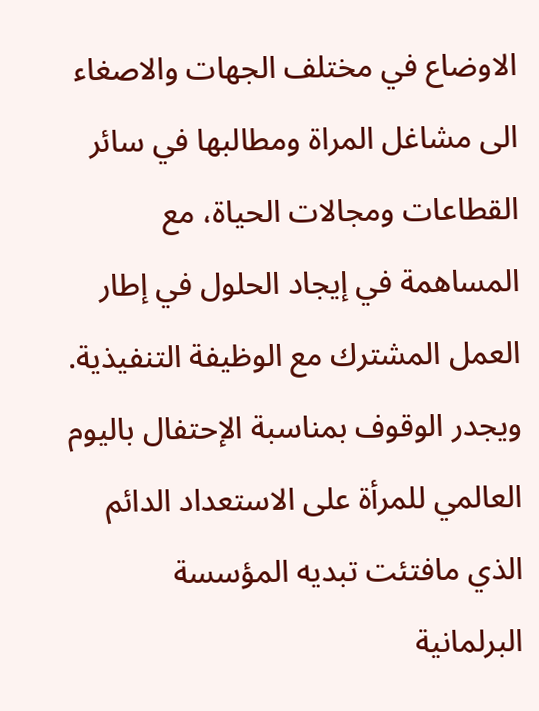الاوضاع في مختلف الجهات والاصغاء الى مشاغل المراة ومطالبها في سائر القطاعات ومجالات الحياة، مع المساهمة في إيجاد الحلول في إطار العمل المشترك مع الوظيفة التنفيذية.
ويجدر الوقوف بمناسبة الإحتفال باليوم العالمي للمرأة على الاستعداد الدائم الذي مافتئت تبديه المؤسسة البرلمانية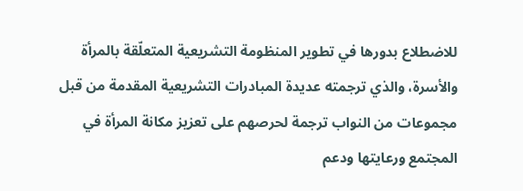للاضطلاع بدورها في تطوير المنظومة التشريعية المتعلّقة بالمرأة والأسرة، والذي ترجمته عديدة المبادرات التشريعية المقدمة من قبل مجموعات من النواب ترجمة لحرصهم على تعزيز مكانة المرأة في المجتمع ورعايتها ودعم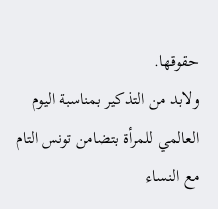حقوقها.
ولابد من التذكير بمناسبة اليوم العالمي للمرأة بتضامن تونس التام مع النساء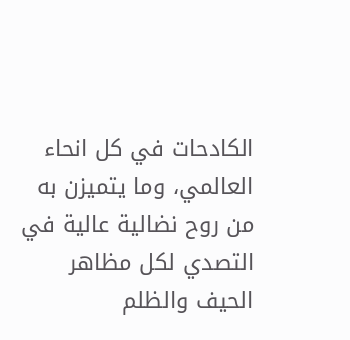الكادحات في كل انحاء العالمي، وما يتميزن به من روح نضالية عالية في التصدي لكل مظاهر الحيف والظلم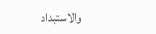والاستبداد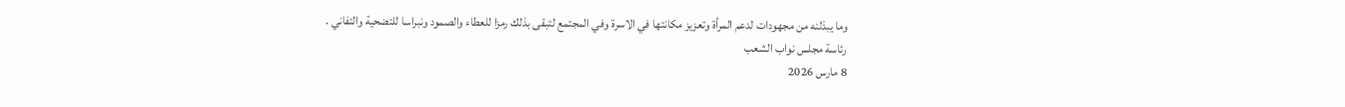وما يبذلنه من مجهودات لدعم المرأة وتعزيز مكانتها في الاسرة وفي المجتمع لتبقى بذلك رمزا للعطاء والصمود ونبراسا للتضحية والتفاني .
رئاسة مجلس نواب الشعب
8 مارس 2026